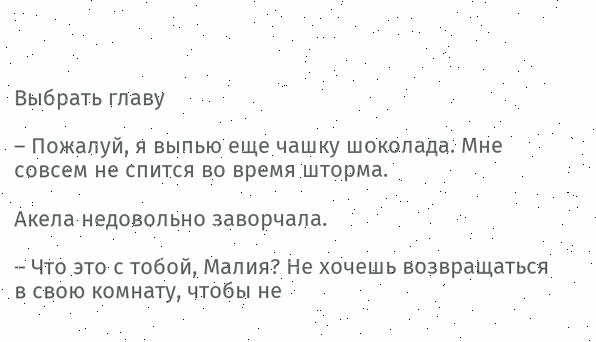Выбрать главу

– Пожалуй, я выпью еще чашку шоколада. Мне совсем не спится во время шторма.

Акела недовольно заворчала.

– Что это с тобой, Малия? Не хочешь возвращаться в свою комнату, чтобы не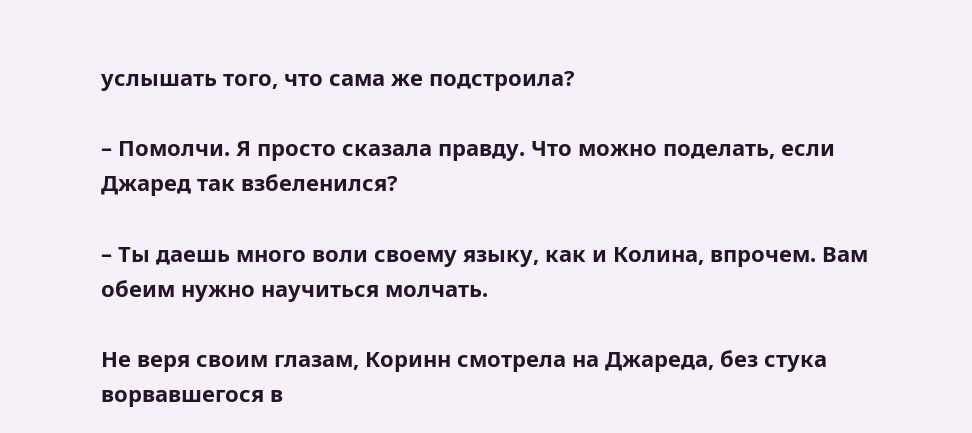услышать того, что сама же подстроила?

– Помолчи. Я просто сказала правду. Что можно поделать, если Джаред так взбеленился?

– Ты даешь много воли своему языку, как и Колина, впрочем. Вам обеим нужно научиться молчать.

Не веря своим глазам, Коринн смотрела на Джареда, без стука ворвавшегося в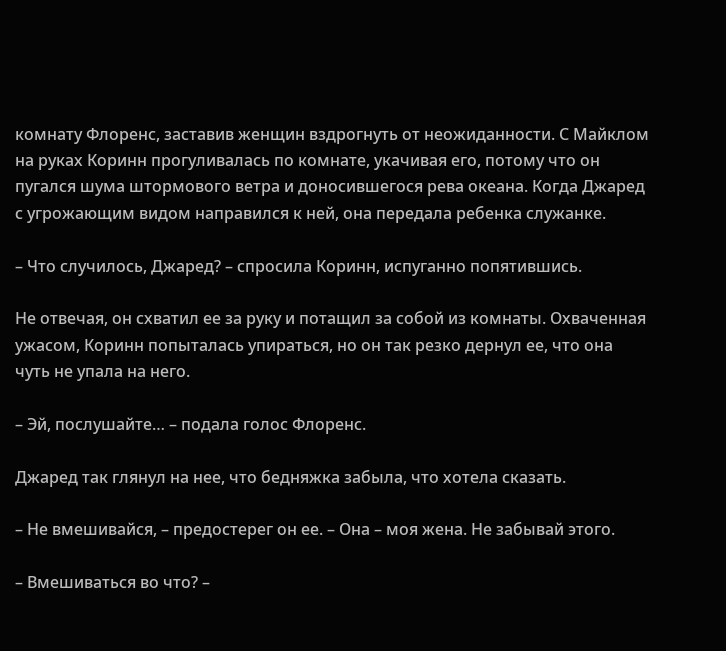комнату Флоренс, заставив женщин вздрогнуть от неожиданности. С Майклом на руках Коринн прогуливалась по комнате, укачивая его, потому что он пугался шума штормового ветра и доносившегося рева океана. Когда Джаред с угрожающим видом направился к ней, она передала ребенка служанке.

– Что случилось, Джаред? – спросила Коринн, испуганно попятившись.

Не отвечая, он схватил ее за руку и потащил за собой из комнаты. Охваченная ужасом, Коринн попыталась упираться, но он так резко дернул ее, что она чуть не упала на него.

– Эй, послушайте… – подала голос Флоренс.

Джаред так глянул на нее, что бедняжка забыла, что хотела сказать.

– Не вмешивайся, – предостерег он ее. – Она – моя жена. Не забывай этого.

– Вмешиваться во что? –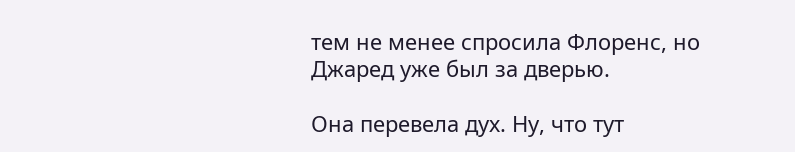тем не менее спросила Флоренс, но Джаред уже был за дверью.

Она перевела дух. Ну, что тут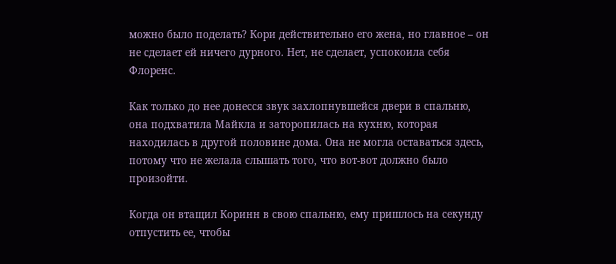можно было поделать? Кори действительно его жена, но главное – он не сделает ей ничего дурного. Нет, не сделает, успокоила себя Флоренс.

Как только до нее донесся звук захлопнувшейся двери в спальню, она подхватила Майкла и заторопилась на кухню, которая находилась в другой половине дома. Она не могла оставаться здесь, потому что не желала слышать того, что вот-вот должно было произойти.

Когда он втащил Коринн в свою спальню, ему пришлось на секунду отпустить ее, чтобы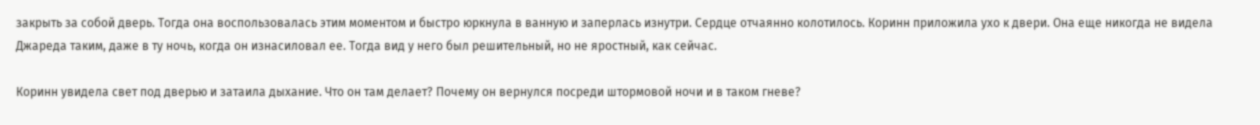закрыть за собой дверь. Тогда она воспользовалась этим моментом и быстро юркнула в ванную и заперлась изнутри. Сердце отчаянно колотилось. Коринн приложила ухо к двери. Она еще никогда не видела Джареда таким, даже в ту ночь, когда он изнасиловал ее. Тогда вид у него был решительный, но не яростный, как сейчас.

Коринн увидела свет под дверью и затаила дыхание. Что он там делает? Почему он вернулся посреди штормовой ночи и в таком гневе?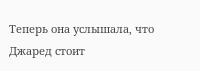Теперь она услышала, что Джаред стоит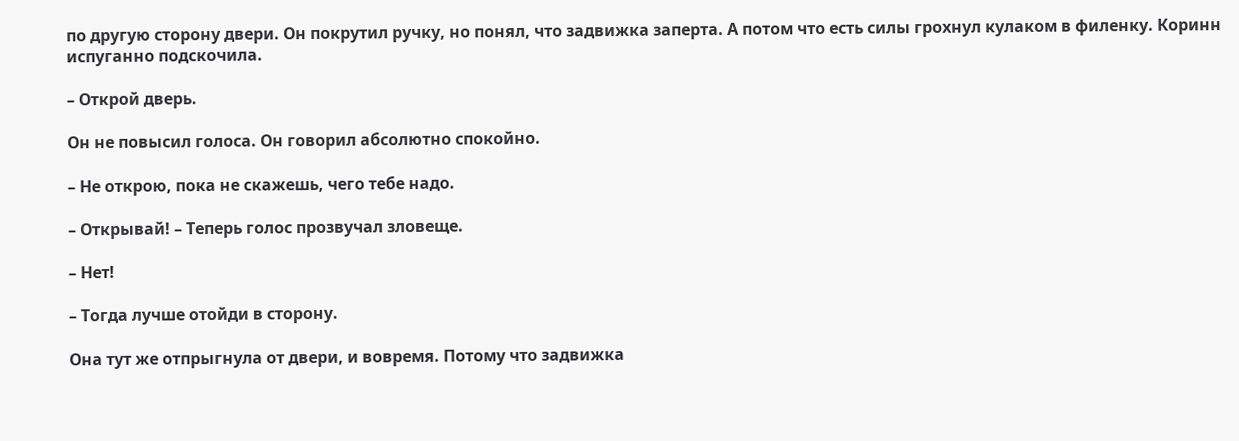по другую сторону двери. Он покрутил ручку, но понял, что задвижка заперта. А потом что есть силы грохнул кулаком в филенку. Коринн испуганно подскочила.

– Открой дверь.

Он не повысил голоса. Он говорил абсолютно спокойно.

– Не открою, пока не скажешь, чего тебе надо.

– Открывай! – Теперь голос прозвучал зловеще.

– Нет!

– Тогда лучше отойди в сторону.

Она тут же отпрыгнула от двери, и вовремя. Потому что задвижка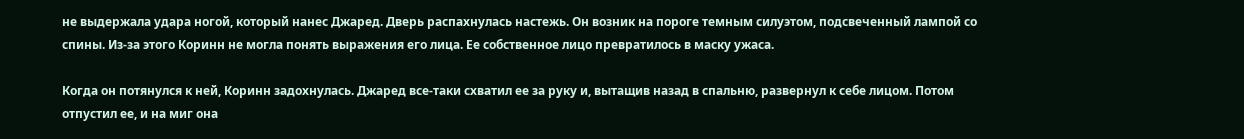не выдержала удара ногой, который нанес Джаред. Дверь распахнулась настежь. Он возник на пороге темным силуэтом, подсвеченный лампой со спины. Из-за этого Коринн не могла понять выражения его лица. Ее собственное лицо превратилось в маску ужаса.

Когда он потянулся к ней, Коринн задохнулась. Джаред все-таки схватил ее за руку и, вытащив назад в спальню, развернул к себе лицом. Потом отпустил ее, и на миг она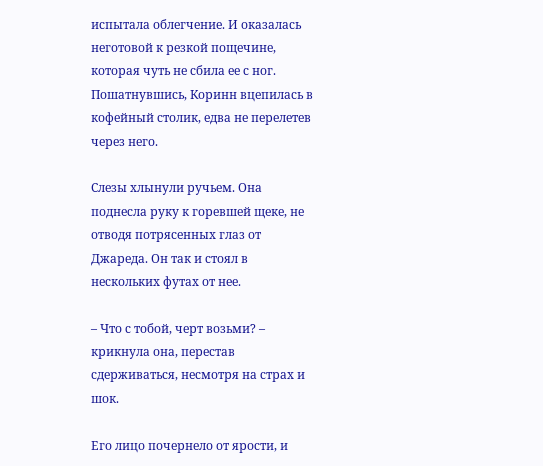испытала облегчение. И оказалась неготовой к резкой пощечине, которая чуть не сбила ее с ног. Пошатнувшись, Коринн вцепилась в кофейный столик, едва не перелетев через него.

Слезы хлынули ручьем. Она поднесла руку к горевшей щеке, не отводя потрясенных глаз от Джареда. Он так и стоял в нескольких футах от нее.

– Что с тобой, черт возьми? – крикнула она, перестав сдерживаться, несмотря на страх и шок.

Его лицо почернело от ярости, и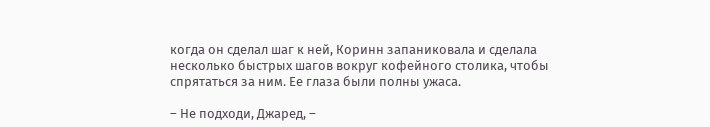когда он сделал шаг к ней, Коринн запаниковала и сделала несколько быстрых шагов вокруг кофейного столика, чтобы спрятаться за ним. Ее глаза были полны ужаса.

– Не подходи, Джаред, –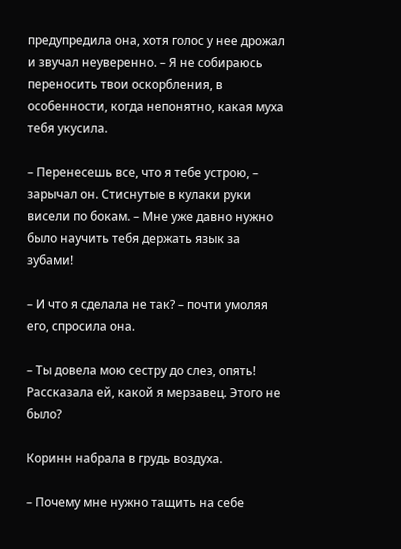предупредила она, хотя голос у нее дрожал и звучал неуверенно. – Я не собираюсь переносить твои оскорбления, в особенности, когда непонятно, какая муха тебя укусила.

– Перенесешь все, что я тебе устрою, – зарычал он. Стиснутые в кулаки руки висели по бокам. – Мне уже давно нужно было научить тебя держать язык за зубами!

– И что я сделала не так? – почти умоляя его, спросила она.

– Ты довела мою сестру до слез, опять! Рассказала ей, какой я мерзавец. Этого не было?

Коринн набрала в грудь воздуха.

– Почему мне нужно тащить на себе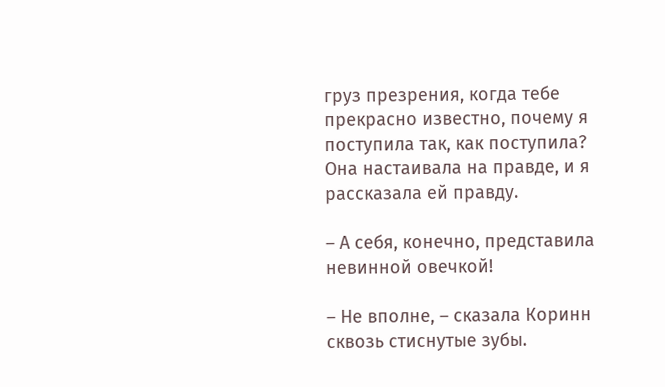груз презрения, когда тебе прекрасно известно, почему я поступила так, как поступила? Она настаивала на правде, и я рассказала ей правду.

– А себя, конечно, представила невинной овечкой!

– Не вполне, – сказала Коринн сквозь стиснутые зубы.